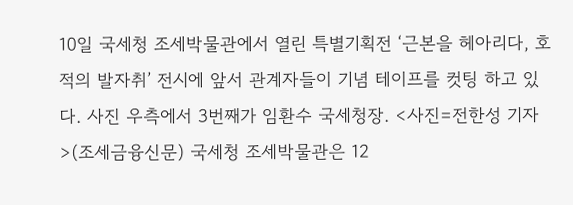10일 국세청 조세박물관에서 열린 특별기획전 ‘근본을 헤아리다, 호적의 발자취’ 전시에 앞서 관계자들이 기념 테이프를 컷팅 하고 있다. 사진 우측에서 3번째가 임환수 국세청장. <사진=전한성 기자>(조세금융신문) 국세청 조세박물관은 12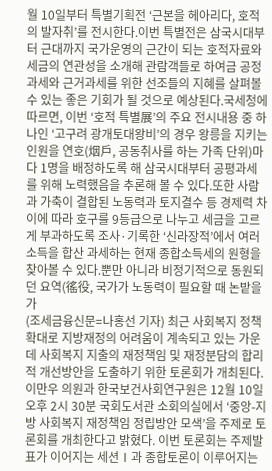월 10일부터 특별기획전 ‘근본을 헤아리다, 호적의 발자취’를 전시한다.이번 특별전은 삼국시대부터 근대까지 국가운영의 근간이 되는 호적자료와 세금의 연관성을 소개해 관람객들로 하여금 공정과세와 근거과세를 위한 선조들의 지혜를 살펴볼 수 있는 좋은 기회가 될 것으로 예상된다.국세청에 따르면, 이번 ‘호적 특별展’의 주요 전시내용 중 하나인 ‘고구려 광개토대왕비’의 경우 왕릉을 지키는 인원을 연호(烟戶, 공동취사를 하는 가족 단위)마다 1명을 배정하도록 해 삼국시대부터 공평과세를 위해 노력했음을 추론해 볼 수 있다.또한 사람과 가축이 결합된 노동력과 토지결수 등 경제력 차이에 따라 호구를 9등급으로 나누고 세금을 고르게 부과하도록 조사·기록한 ‘신라장적’에서 여러 소득을 합산 과세하는 현재 종합소득세의 원형을 찾아볼 수 있다.뿐만 아니라 비정기적으로 동원되던 요역(徭役, 국가가 노동력이 필요할 때 논밭을 가
(조세금융신문=나홍선 기자) 최근 사회복지 정책 확대로 지방재정의 어려움이 계속되고 있는 가운데 사회복지 지출의 재정책임 및 재정분담의 합리적 개선방안을 도출하기 위한 토론회가 개최된다.이만우 의원과 한국보건사회연구원은 12월 10일 오후 2시 30분 국회도서관 소회의실에서 ‘중앙-지방 사회복지 재정책임 정립방안 모색’을 주제로 토론회를 개최한다고 밝혔다. 이번 토론회는 주제발표가 이어지는 세션Ⅰ과 종합토론이 이루어지는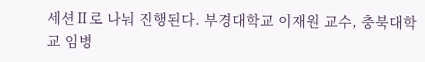세션Ⅱ로 나눠 진행된다. 부경대학교 이재원 교수, 충북대학교 임병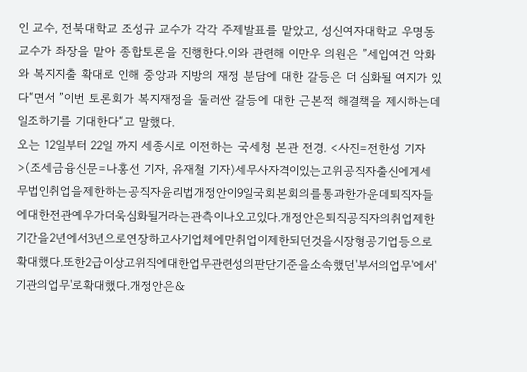인 교수, 전북대학교 조성규 교수가 각각 주제발표를 맡았고, 성신여자대학교 우명동 교수가 좌장을 맡아 종합토론을 진행한다.이와 관련해 이만우 의원은 ”세입여건 악화와 복지지출 확대로 인해 중앙과 지방의 재정 분담에 대한 갈등은 더 심화될 여지가 있다“면서 ”이번 토론회가 복지재정을 둘러싼 갈등에 대한 근본적 해결책을 제시하는데 일조하기를 기대한다“고 말했다.
오는 12일부터 22일 까지 세종시로 이전하는 국세청 본관 전경. <사진=전한성 기자>(조세금융신문=나홍선 기자, 유재철 기자)세무사자격이있는고위공직자출신에게세무법인취업을제한하는공직자윤리법개정안이9일국회본회의를통과한가운데퇴직자들에대한전관예우가더욱심화될거라는관측이나오고있다.개정안은퇴직공직자의취업제한기간을2년에서3년으로연장하고사기업체에만취업이제한되던것을시장형공기업등으로확대했다.또한2급이상고위직에대한업무관련성의판단기준을소속했던'부서의업무'에서'기관의업무'로확대했다.개정안은&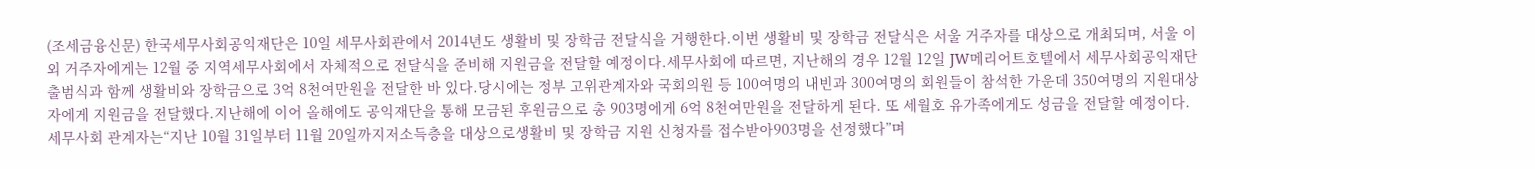(조세금융신문) 한국세무사회공익재단은 10일 세무사회관에서 2014년도 생활비 및 장학금 전달식을 거행한다.이번 생활비 및 장학금 전달식은 서울 거주자를 대상으로 개최되며, 서울 이외 거주자에게는 12월 중 지역세무사회에서 자체적으로 전달식을 준비해 지원금을 전달할 예정이다.세무사회에 따르면, 지난해의 경우 12월 12일 JW메리어트호텔에서 세무사회공익재단 출범식과 함께 생활비와 장학금으로 3억 8천여만원을 전달한 바 있다.당시에는 정부 고위관계자와 국회의원 등 100여명의 내빈과 300여명의 회원들이 참석한 가운데 350여명의 지원대상자에게 지원금을 전달했다.지난해에 이어 올해에도 공익재단을 통해 모금된 후원금으로 총 903명에게 6억 8천여만원을 전달하게 된다. 또 세월호 유가족에게도 성금을 전달할 예정이다.세무사회 관계자는“지난 10월 31일부터 11월 20일까지저소득층을 대상으로생활비 및 장학금 지원 신청자를 접수받아903명을 선정했다”며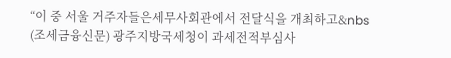“이 중 서울 거주자들은세무사회관에서 전달식을 개최하고&nbs
(조세금융신문) 광주지방국세청이 과세전적부심사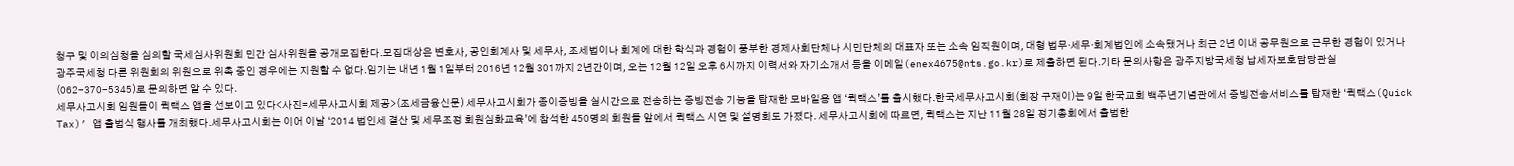청구 및 이의심청을 심의할 국세심사위원회 민간 심사위원을 공개모집한다.모집대상은 변호사, 공인회계사 및 세무사, 조세법이나 회계에 대한 학식과 경험이 풍부한 경제사회단체나 시민단체의 대표자 또는 소속 임직원이며, 대형 법무‧세무‧회계법인에 소속됐거나 최근 2년 이내 공무원으로 근무한 경험이 있거나 광주국세청 다른 위원회의 위원으로 위촉 중인 경우에는 지원할 수 없다.임기는 내년 1월 1일부터 2016년 12월 301까지 2년간이며, 오는 12월 12일 오후 6시까지 이력서와 자기소개서 등을 이메일(enex4675@nts.go.kr)로 제출하면 된다.기타 문의사항은 광주지방국세청 납세자보호담당관실(062-370-5345)로 문의하면 알 수 있다.
세무사고시회 임원들이 퀵택스 앱을 선보이고 있다<사진=세무사고시회 제공>(조세금융신문) 세무사고시회가 종이증빙을 실시간으로 전송하는 증빙전송 기능을 탑재한 모바일용 앱 ‘퀵택스’를 출시했다.한국세무사고시회(회장 구재이)는 9일 한국교회 백주년기념관에서 증빙전송서비스를 탑재한 ‘퀵택스(Quick Tax)’ 앱 출범식 행사를 개최했다.세무사고시회는 이어 이날 ‘2014 법인세 결산 및 세무조정 회원심화교육’에 참석한 450명의 회원들 앞에서 퀵택스 시연 및 설명회도 가졌다. 세무사고시회에 따르면, 퀵택스는 지난 11월 28일 정기총회에서 출범한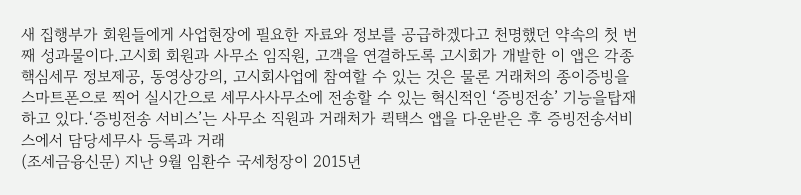새 집행부가 회원들에게 사업현장에 필요한 자료와 정보를 공급하겠다고 천명했던 약속의 첫 번째 성과물이다.고시회 회원과 사무소 임직원, 고객을 연결하도록 고시회가 개발한 이 앱은 각종 핵심세무 정보제공, 동영상강의, 고시회사업에 참여할 수 있는 것은 물론 거래처의 종이증빙을 스마트폰으로 찍어 실시간으로 세무사사무소에 전송할 수 있는 혁신적인 ‘증빙전송’ 기능을탑재하고 있다.‘증빙전송 서비스’는 사무소 직원과 거래처가 퀵택스 앱을 다운받은 후 증빙전송서비스에서 담당세무사 등록과 거래
(조세금융신문) 지난 9월 임환수 국세청장이 2015년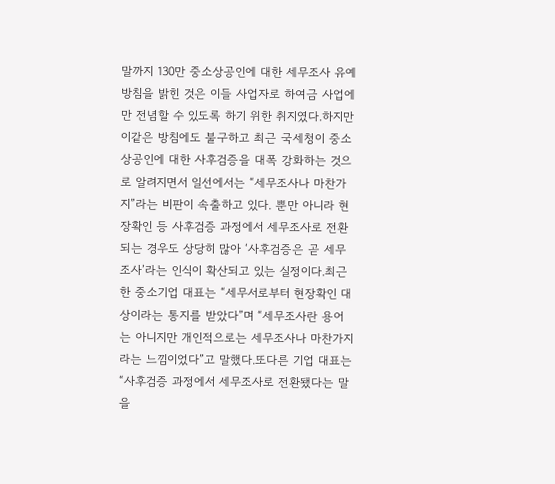말까지 130만 중소상공인에 대한 세무조사 유예 방침을 밝힌 것은 이들 사업자로 하여금 사업에만 전념할 수 있도록 하기 위한 취지였다.하지만 이같은 방침에도 불구하고 최근 국세청이 중소상공인에 대한 사후검증을 대폭 강화하는 것으로 알려지면서 일선에서는 “세무조사나 마찬가지”라는 비판이 속출하고 있다. 뿐만 아니라 현장확인 등 사후검증 과정에서 세무조사로 전환되는 경우도 상당히 많아 ‘사후검증은 곧 세무조사’라는 인식이 확산되고 있는 실정이다.최근 한 중소기업 대표는 “세무서로부터 현장확인 대상이라는 통지를 받았다”며 “세무조사란 용어는 아니지만 개인적으로는 세무조사나 마찬가지라는 느낌이었다”고 말했다.또다른 기업 대표는 “사후검증 과정에서 세무조사로 전환됐다는 말을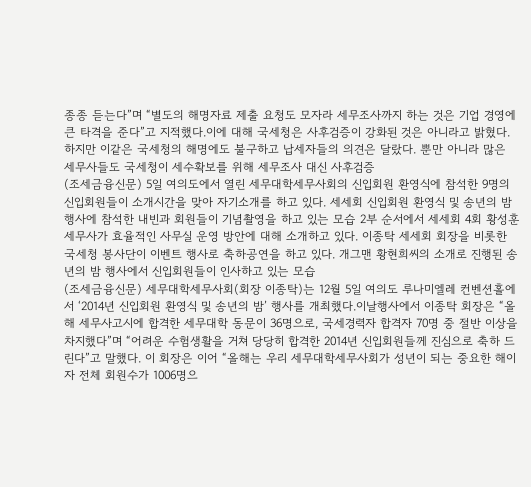종종 듣는다”며 “별도의 해명자료 제출 요청도 모자라 세무조사까지 하는 것은 기업 경영에 큰 타격을 준다”고 지적했다.이에 대해 국세청은 사후검증이 강화된 것은 아니라고 밝혔다. 하지만 이같은 국세청의 해명에도 불구하고 납세자들의 의견은 달랐다. 뿐만 아니라 많은 세무사들도 국세청이 세수확보를 위해 세무조사 대신 사후검증
(조세금융신문) 5일 여의도에서 열린 세무대학세무사회의 신입회원 환영식에 참석한 9명의 신입회원들이 소개시간을 맞아 자기소개를 하고 있다. 세세회 신입회원 환영식 및 송년의 밤 행사에 참석한 내빈과 회원들이 기념촬영을 하고 있는 모습 2부 순서에서 세세회 4회 황성훈 세무사가 효율적인 사무실 운영 방안에 대해 소개하고 있다. 이종탁 세세회 회장을 비롯한 국세청 봉사단이 이벤트 행사로 축하공연을 하고 있다. 개그맨 황현희씨의 소개로 진행된 송년의 밤 행사에서 신입회원들이 인사하고 있는 모습
(조세금융신문) 세무대학세무사회(회장 이종탁)는 12월 5일 여의도 루나미엘레 컨벤션홀에서 ‘2014년 신입회원 환영식 및 송년의 밤’ 행사를 개최했다.이날행사에서 이종탁 회장은 “올해 세무사고시에 합격한 세무대학 동문이 36명으로, 국세경력자 합격자 70명 중 절반 이상을 차지했다”며 “어려운 수험생활을 거쳐 당당히 합격한 2014년 신입회원들께 진심으로 축하 드린다”고 말했다. 이 회장은 이어 “올해는 우리 세무대학세무사회가 성년이 되는 중요한 해이자 전체 회원수가 1006명으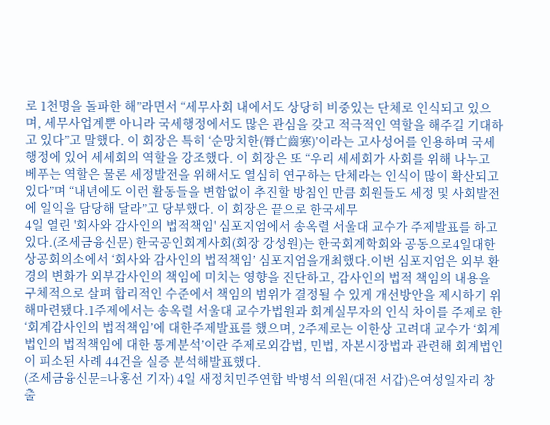로 1천명을 돌파한 해”라면서 “세무사회 내에서도 상당히 비중있는 단체로 인식되고 있으며, 세무사업계뿐 아니라 국세행정에서도 많은 관심을 갖고 적극적인 역할을 해주길 기대하고 있다”고 말했다. 이 회장은 특히 ‘순망치한(脣亡齒寒)’이라는 고사성어를 인용하며 국세행정에 있어 세세회의 역할을 강조했다. 이 회장은 또 “우리 세세회가 사회를 위해 나누고 베푸는 역할은 물론 세정발전을 위해서도 열심히 연구하는 단체라는 인식이 많이 확산되고 있다”며 “내년에도 이런 활동들을 변함없이 추진할 방침인 만큼 회원들도 세정 및 사회발전에 일익을 담당해 달라”고 당부했다. 이 회장은 끝으로 한국세무
4일 열린 '회사와 감사인의 법적책임' 심포지엄에서 송옥렬 서울대 교수가 주제발표를 하고 있다.(조세금융신문) 한국공인회계사회(회장 강성원)는 한국회계학회와 공동으로4일대한상공회의소에서 ‘회사와 감사인의 법적책임’ 심포지엄을개최했다.이번 심포지엄은 외부 환경의 변화가 외부감사인의 책임에 미치는 영향을 진단하고, 감사인의 법적 책임의 내용을 구체적으로 살펴 합리적인 수준에서 책임의 범위가 결정될 수 있게 개선방안을 제시하기 위해마련됐다.1주제에서는 송옥렬 서울대 교수가법원과 회계실무자의 인식 차이를 주제로 한 ‘회계감사인의 법적책임’에 대한주제발표를 했으며, 2주제로는 이한상 고려대 교수가 ‘회계법인의 법적책임에 대한 통계분석’이란 주제로외감법, 민법, 자본시장법과 관련해 회계법인이 피소된 사례 44건을 실증 분석해발표했다.
(조세금융신문=나홍선 기자) 4일 새정치민주연합 박병석 의원(대전 서갑)은여성일자리 창출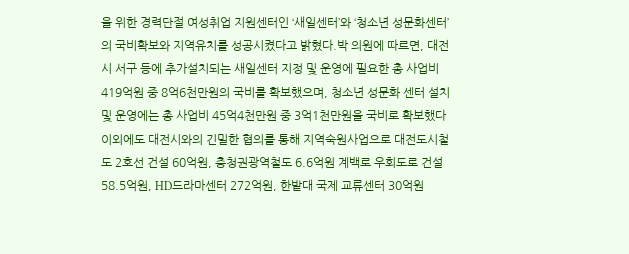을 위한 경력단절 여성취업 지원센터인 ‘새일센터’와 ‘청소년 성문화센터’의 국비확보와 지역유치를 성공시켰다고 밝혔다.박 의원에 따르면, 대전시 서구 등에 추가설치되는 새일센터 지정 및 운영에 필요한 총 사업비 419억원 중 8억6천만원의 국비를 확보했으며, 청소년 성문화 센터 설치 및 운영에는 총 사업비 45억4천만원 중 3억1천만원을 국비로 확보했다이외에도 대전시와의 긴밀한 협의를 통해 지역숙원사업으로 대전도시철도 2호선 건설 60억원, 충청권광역철도 6.6억원 계백로 우회도로 건설 58.5억원, HD드라마센터 272억원, 한밭대 국제 교류센터 30억원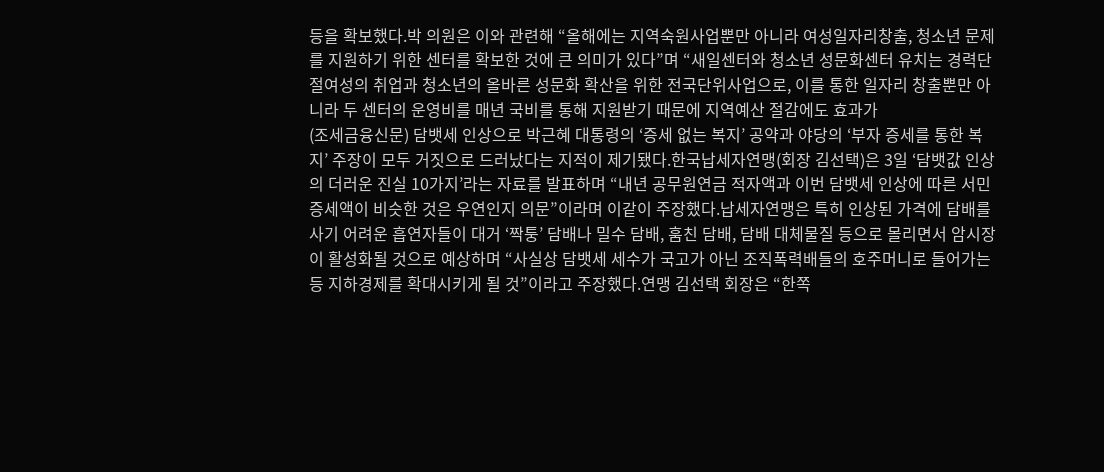등을 확보했다.박 의원은 이와 관련해 “올해에는 지역숙원사업뿐만 아니라 여성일자리창출, 청소년 문제를 지원하기 위한 센터를 확보한 것에 큰 의미가 있다”며 “새일센터와 청소년 성문화센터 유치는 경력단절여성의 취업과 청소년의 올바른 성문화 확산을 위한 전국단위사업으로, 이를 통한 일자리 창출뿐만 아니라 두 센터의 운영비를 매년 국비를 통해 지원받기 때문에 지역예산 절감에도 효과가
(조세금융신문) 담뱃세 인상으로 박근혜 대통령의 ‘증세 없는 복지’ 공약과 야당의 ‘부자 증세를 통한 복지’ 주장이 모두 거짓으로 드러났다는 지적이 제기됐다.한국납세자연맹(회장 김선택)은 3일 ‘담뱃값 인상의 더러운 진실 10가지’라는 자료를 발표하며 “내년 공무원연금 적자액과 이번 담뱃세 인상에 따른 서민 증세액이 비슷한 것은 우연인지 의문”이라며 이같이 주장했다.납세자연맹은 특히 인상된 가격에 담배를 사기 어려운 흡연자들이 대거 ‘짝퉁’ 담배나 밀수 담배, 훔친 담배, 담배 대체물질 등으로 몰리면서 암시장이 활성화될 것으로 예상하며 “사실상 담뱃세 세수가 국고가 아닌 조직폭력배들의 호주머니로 들어가는 등 지하경제를 확대시키게 될 것”이라고 주장했다.연맹 김선택 회장은 “한쪽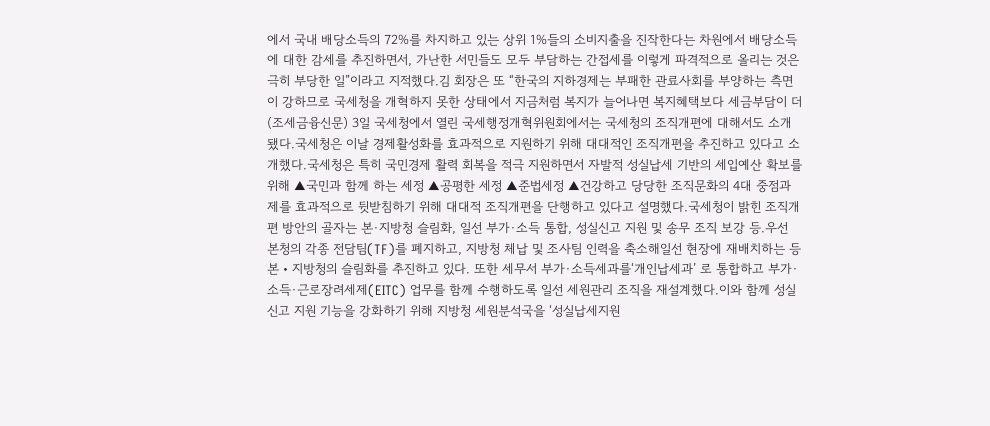에서 국내 배당소득의 72%를 차지하고 있는 상위 1%들의 소비지출을 진작한다는 차원에서 배당소득에 대한 감세를 추진하면서, 가난한 서민들도 모두 부담하는 간접세를 이렇게 파격적으로 올리는 것은 극히 부당한 일”이라고 지적했다.김 회장은 또 “한국의 지하경제는 부패한 관료사회를 부양하는 측면이 강하므로 국세청을 개혁하지 못한 상태에서 지금처럼 복지가 늘어나면 복지혜택보다 세금부담이 더
(조세금융신문) 3일 국세청에서 열린 국세행정개혁위원회에서는 국세청의 조직개편에 대해서도 소개됐다.국세청은 이날 경제활성화를 효과적으로 지원하기 위해 대대적인 조직개편을 추진하고 있다고 소개했다.국세청은 특히 국민경제 활력 회복을 적극 지원하면서 자발적 성실납세 기반의 세입예산 확보를 위해 ▲국민과 함께 하는 세정 ▲공평한 세정 ▲준법세정 ▲건강하고 당당한 조직문화의 4대 중점과제를 효과적으로 뒷받침하기 위해 대대적 조직개편을 단행하고 있다고 설명했다.국세청이 밝힌 조직개편 방안의 골자는 본·지방청 슬림화, 일선 부가·소득 통합, 성실신고 지원 및 송무 조직 보강 등.우선 본청의 각종 전담팀(TF)를 폐지하고, 지방청 체납 및 조사팀 인력을 축소해일선 현장에 재배치하는 등 본‧지방청의 슬림화를 추진하고 있다. 또한 세무서 부가·소득세과를‘개인납세과’ 로 통합하고 부가·소득·근로장려세제(EITC) 업무를 함께 수행하도록 일선 세원관리 조직을 재설계했다.이와 함께 성실신고 지원 기능을 강화하기 위해 지방청 세원분석국을 ‘성실납세지원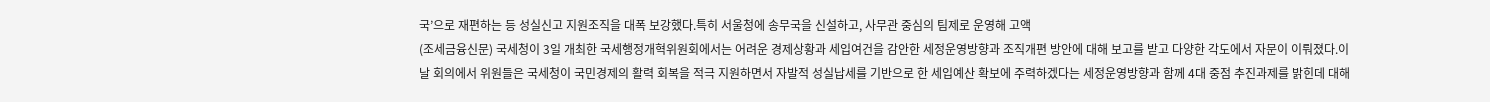국’으로 재편하는 등 성실신고 지원조직을 대폭 보강했다.특히 서울청에 송무국을 신설하고, 사무관 중심의 팀제로 운영해 고액
(조세금융신문) 국세청이 3일 개최한 국세행정개혁위원회에서는 어려운 경제상황과 세입여건을 감안한 세정운영방향과 조직개편 방안에 대해 보고를 받고 다양한 각도에서 자문이 이뤄졌다.이날 회의에서 위원들은 국세청이 국민경제의 활력 회복을 적극 지원하면서 자발적 성실납세를 기반으로 한 세입예산 확보에 주력하겠다는 세정운영방향과 함께 4대 중점 추진과제를 밝힌데 대해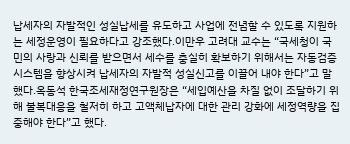납세자의 자발적인 성실납세를 유도하고 사업에 전념할 수 있도록 지원하는 세정운영이 필요하다고 강조했다.이만우 고려대 교수는 “국세청이 국민의 사랑과 신뢰를 받으면서 세수를 충실히 확보하기 위해서는 자동검증시스템을 향상시켜 납세자의 자발적 성실신고를 이끌어 내야 한다”고 말했다.옥동석 한국조세재정연구원장은 “세입예산을 차질 없이 조달하기 위해 불복대응을 철저히 하고 고액체납자에 대한 관리 강화에 세정역량을 집중해야 한다”고 했다.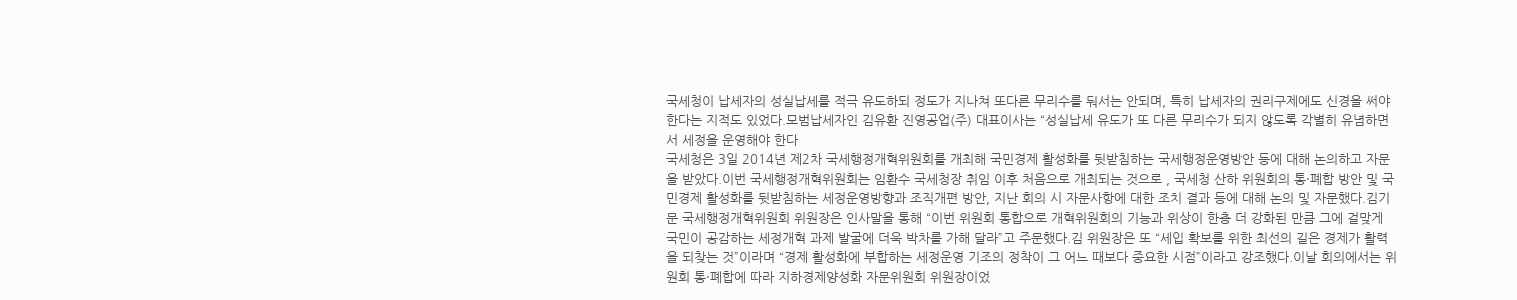국세청이 납세자의 성실납세를 적극 유도하되 정도가 지나쳐 또다른 무리수를 둬서는 안되며, 특히 납세자의 권리구제에도 신경을 써야 한다는 지적도 있었다.모범납세자인 김유환 진영공업(주) 대표이사는 “성실납세 유도가 또 다른 무리수가 되지 않도록 각별히 유념하면서 세정을 운영해야 한다
국세청은 3일 2014년 제2차 국세행정개혁위원회를 개최해 국민경제 활성화를 뒷받침하는 국세행정운영방안 등에 대해 논의하고 자문을 받았다.이번 국세행정개혁위원회는 임환수 국세청장 취임 이후 처음으로 개최되는 것으로 , 국세청 산하 위원회의 통·폐합 방안 및 국민경제 활성화를 뒷받침하는 세정운영방향과 조직개편 방안, 지난 회의 시 자문사항에 대한 조치 결과 등에 대해 논의 및 자문했다.김기문 국세행정개혁위원회 위원장은 인사말을 통해 “이번 위원회 통합으로 개혁위원회의 기능과 위상이 한층 더 강화된 만큼 그에 걸맞게 국민이 공감하는 세정개혁 과제 발굴에 더욱 박차를 가해 달라”고 주문했다.김 위원장은 또 “세입 확보를 위한 최선의 길은 경제가 활력을 되찾는 것”이라며 “경제 활성화에 부합하는 세정운영 기조의 정착이 그 어느 때보다 중요한 시점”이라고 강조했다.이날 회의에서는 위원회 통·폐합에 따라 지하경제양성화 자문위원회 위원장이었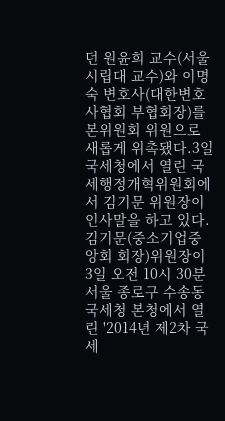던 원윤희 교수(서울시립대 교수)와 이명숙 변호사(대한변호사협회 부협회장)를 본위원회 위원으로 새롭게 위촉됐다.3일 국세청에서 열린 국세행정개혁위원회에서 김기문 위원장이 인사말을 하고 있다.
김기문(중소기업중앙회 회장)위원장이 3일 오전 10시 30분 서울 종로구 수송동 국세청 본청에서 열린 '2014년 제2차 국세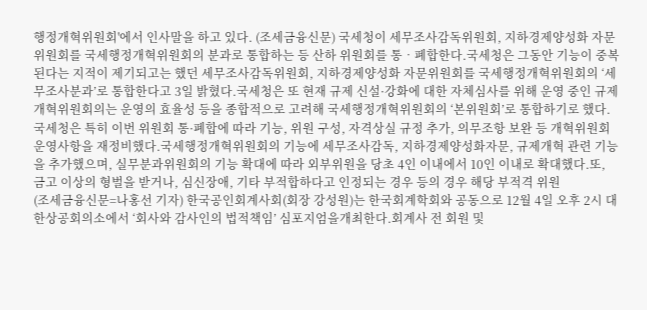행정개혁위원회'에서 인사말을 하고 있다. (조세금융신문) 국세청이 세무조사감독위원회, 지하경제양성화 자문위원회를 국세행정개혁위원회의 분과로 통합하는 등 산하 위원회를 통‧폐합한다.국세청은 그동안 기능이 중복된다는 지적이 제기되고는 했던 세무조사감독위원회, 지하경제양성화 자문위원회를 국세행정개혁위원회의 ‘세무조사분과’로 통합한다고 3일 밝혔다.국세청은 또 현재 규제 신설·강화에 대한 자체심사를 위해 운영 중인 규제개혁위원회의는 운영의 효율성 등을 종합적으로 고려해 국세행정개혁위원회의 ‘본위원회’로 통합하기로 했다.국세청은 특히 이번 위원회 통·폐합에 따라 기능, 위원 구성, 자격상실 규정 추가, 의무조항 보완 등 개혁위원회 운영사항을 재정비했다.국세행정개혁위원회의 기능에 세무조사감독, 지하경제양성화자문, 규제개혁 관련 기능을 추가했으며, 실무분과위원회의 기능 확대에 따라 외부위원을 당초 4인 이내에서 10인 이내로 확대했다.또, 금고 이상의 형벌을 받거나, 심신장애, 기타 부적합하다고 인정되는 경우 등의 경우 해당 부적격 위원
(조세금융신문=나홍선 기자) 한국공인회계사회(회장 강성원)는 한국회계학회와 공동으로 12월 4일 오후 2시 대한상공회의소에서 ‘회사와 감사인의 법적책임’ 심포지엄을개최한다.회계사 전 회원 및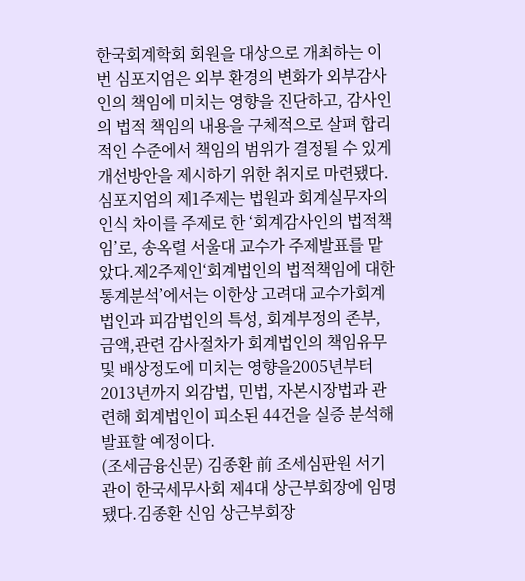한국회계학회 회원을 대상으로 개최하는 이번 심포지엄은 외부 환경의 변화가 외부감사인의 책임에 미치는 영향을 진단하고, 감사인의 법적 책임의 내용을 구체적으로 살펴 합리적인 수준에서 책임의 범위가 결정될 수 있게 개선방안을 제시하기 위한 취지로 마련됐다.심포지엄의 제1주제는 법원과 회계실무자의 인식 차이를 주제로 한 ‘회계감사인의 법적책임’로, 송옥렬 서울대 교수가 주제발표를 맡았다.제2주제인‘회계법인의 법적책임에 대한 통계분석’에서는 이한상 고려대 교수가회계법인과 피감법인의 특성, 회계부정의 존부, 금액,관련 감사절차가 회계법인의 책임유무 및 배상정도에 미치는 영향을2005년부터 2013년까지 외감법, 민법, 자본시장법과 관련해 회계법인이 피소된 44건을 실증 분석해발표할 예정이다.
(조세금융신문) 김종환 前 조세심판원 서기관이 한국세무사회 제4대 상근부회장에 임명됐다.김종환 신임 상근부회장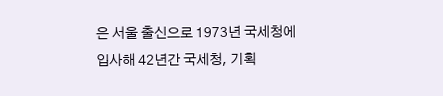은 서울 출신으로 1973년 국세청에 입사해 42년간 국세청, 기획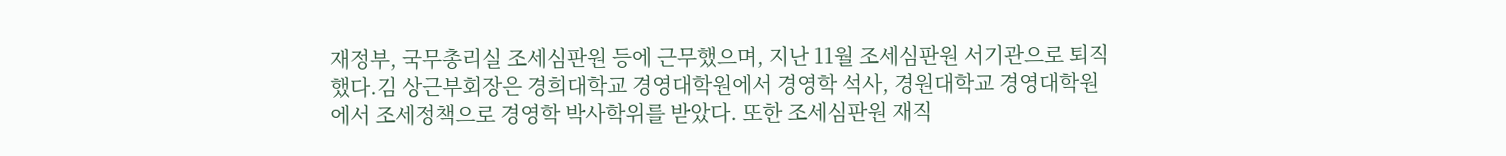재정부, 국무총리실 조세심판원 등에 근무했으며, 지난 11월 조세심판원 서기관으로 퇴직했다.김 상근부회장은 경희대학교 경영대학원에서 경영학 석사, 경원대학교 경영대학원에서 조세정책으로 경영학 박사학위를 받았다. 또한 조세심판원 재직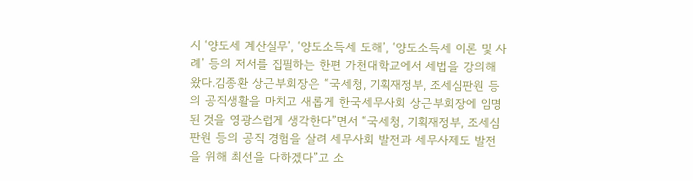시 ‘양도세 계산실무’, ‘양도소득세 도해’, ‘양도소득세 이론 및 사례’ 등의 저서를 집필하는 한편 가천대학교에서 세법을 강의해 왔다.김종환 상근부회장은 “국세청, 기획재정부, 조세심판원 등의 공직생활을 마치고 새롭게 한국세무사회 상근부회장에 임명된 것을 영광스럽게 생각한다”면서 “국세청, 기획재정부, 조세심판원 등의 공직 경험을 살려 세무사회 발전과 세무사제도 발전을 위해 최선을 다하겠다”고 소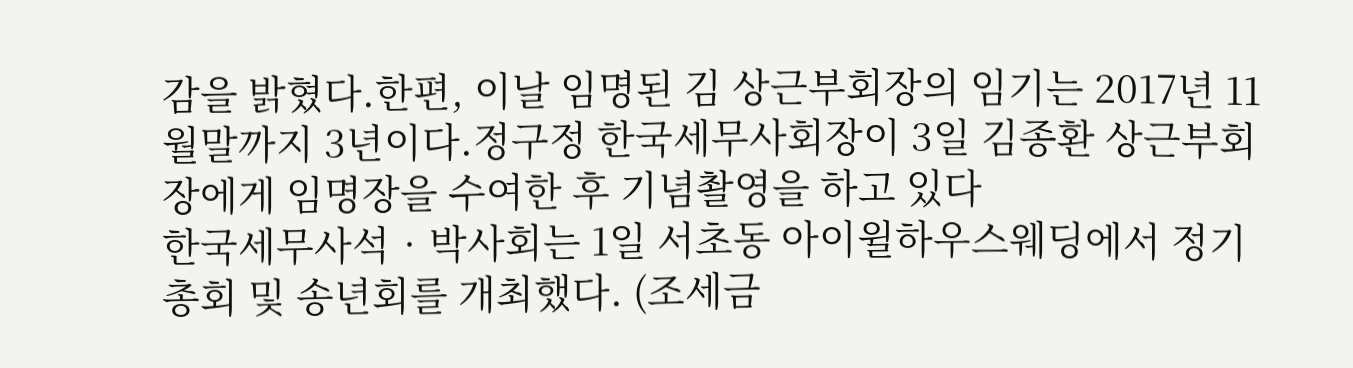감을 밝혔다.한편, 이날 임명된 김 상근부회장의 임기는 2017년 11월말까지 3년이다.정구정 한국세무사회장이 3일 김종환 상근부회장에게 임명장을 수여한 후 기념촬영을 하고 있다
한국세무사석‧박사회는 1일 서초동 아이윌하우스웨딩에서 정기총회 및 송년회를 개최했다. (조세금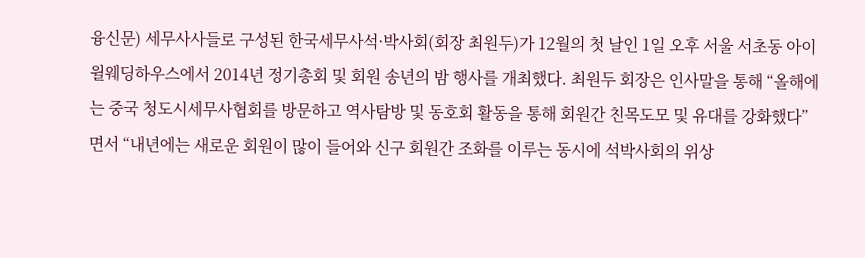융신문) 세무사사들로 구성된 한국세무사석·박사회(회장 최원두)가 12월의 첫 날인 1일 오후 서울 서초동 아이윌웨딩하우스에서 2014년 정기총회 및 회원 송년의 밤 행사를 개최했다. 최원두 회장은 인사말을 통해 “올해에는 중국 청도시세무사협회를 방문하고 역사탐방 및 동호회 활동을 통해 회원간 친목도모 및 유대를 강화했다”면서 “내년에는 새로운 회원이 많이 들어와 신구 회원간 조화를 이루는 동시에 석박사회의 위상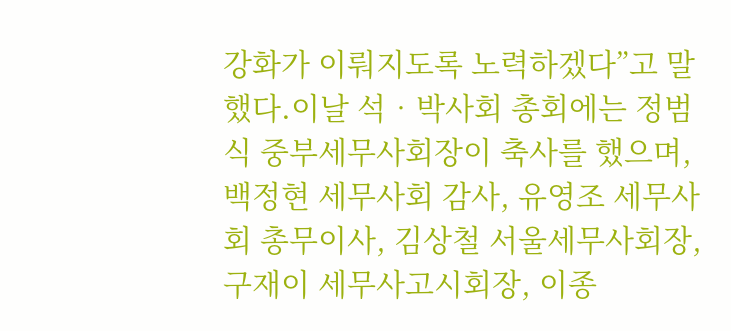강화가 이뤄지도록 노력하겠다”고 말했다.이날 석‧박사회 총회에는 정범식 중부세무사회장이 축사를 했으며, 백정현 세무사회 감사, 유영조 세무사회 총무이사, 김상철 서울세무사회장, 구재이 세무사고시회장, 이종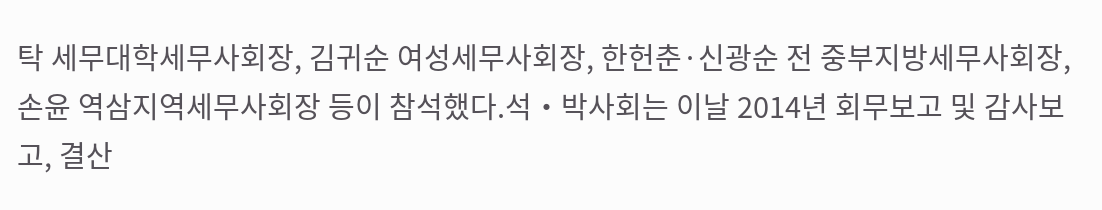탁 세무대학세무사회장, 김귀순 여성세무사회장, 한헌춘·신광순 전 중부지방세무사회장, 손윤 역삼지역세무사회장 등이 참석했다.석‧박사회는 이날 2014년 회무보고 및 감사보고, 결산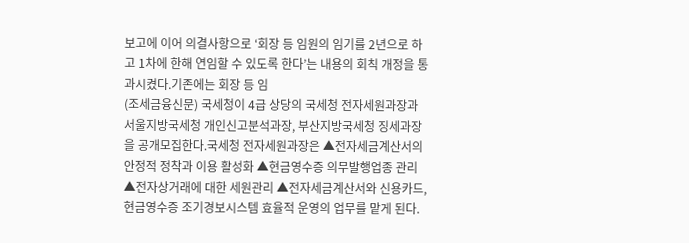보고에 이어 의결사항으로 ‘회장 등 임원의 임기를 2년으로 하고 1차에 한해 연임할 수 있도록 한다’는 내용의 회칙 개정을 통과시켰다.기존에는 회장 등 임
(조세금융신문) 국세청이 4급 상당의 국세청 전자세원과장과 서울지방국세청 개인신고분석과장, 부산지방국세청 징세과장을 공개모집한다.국세청 전자세원과장은 ▲전자세금계산서의 안정적 정착과 이용 활성화 ▲현금영수증 의무발행업종 관리 ▲전자상거래에 대한 세원관리 ▲전자세금계산서와 신용카드, 현금영수증 조기경보시스템 효율적 운영의 업무를 맡게 된다.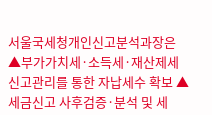서울국세청개인신고분석과장은 ▲부가가치세·소득세·재산제세 신고관리를 통한 자납세수 확보 ▲세금신고 사후검증·분석 및 세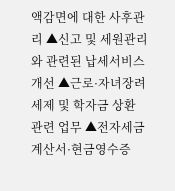액감면에 대한 사후관리 ▲신고 및 세원관리와 관련된 납세서비스 개선 ▲근로·자녀장려세제 및 학자금 상환 관련 업무 ▲전자세금계산서·현금영수증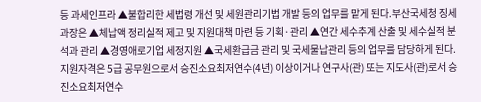등 과세인프라 ▲불합리한 세법령 개선 및 세원관리기법 개발 등의 업무를 맡게 된다.부산국세청 징세과장은 ▲체납액 정리실적 제고 및 지원대책 마련 등 기획·관리 ▲연간 세수추계 산출 및 세수실적 분석과 관리 ▲경영애로기업 세정지원 ▲국세환급금 관리 및 국세물납관리 등의 업무를 담당하게 된다.지원자격은 5급 공무원으로서 승진소요최저연수(4년) 이상이거나 연구사(관) 또는 지도사(관)로서 승진소요최저연수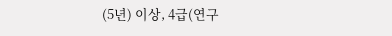(5년) 이상, 4급(연구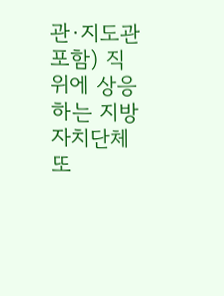관·지도관 포함) 직위에 상응하는 지방자치단체 또